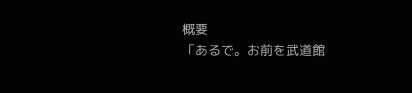概要
「あるで。お前を武道館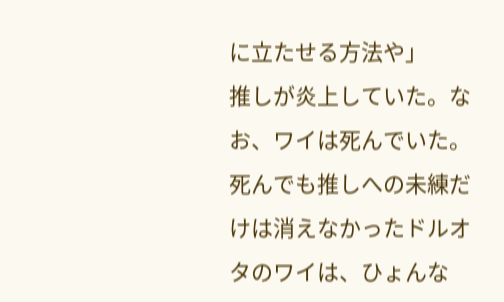に立たせる方法や」
推しが炎上していた。なお、ワイは死んでいた。
死んでも推しへの未練だけは消えなかったドルオタのワイは、ひょんな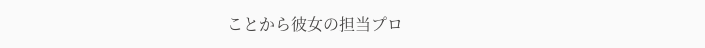ことから彼女の担当プロ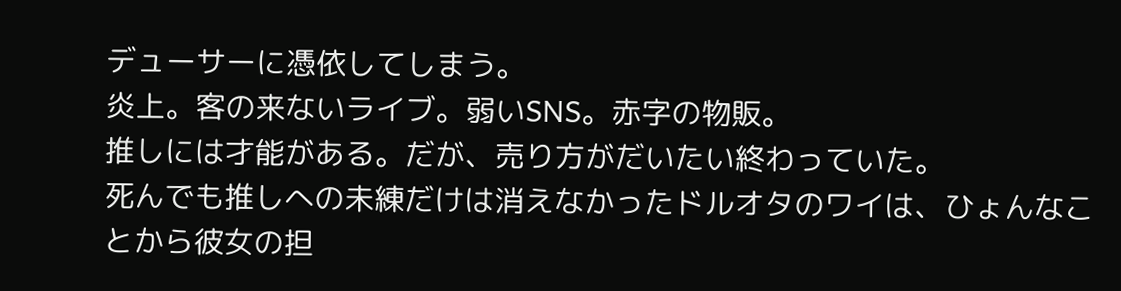デューサーに憑依してしまう。
炎上。客の来ないライブ。弱いSNS。赤字の物販。
推しには才能がある。だが、売り方がだいたい終わっていた。
死んでも推しへの未練だけは消えなかったドルオタのワイは、ひょんなことから彼女の担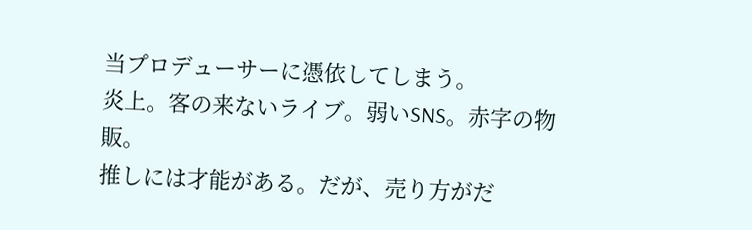当プロデューサーに憑依してしまう。
炎上。客の来ないライブ。弱いSNS。赤字の物販。
推しには才能がある。だが、売り方がだ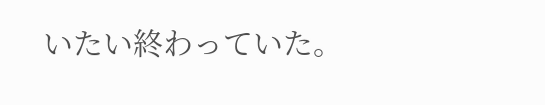いたい終わっていた。